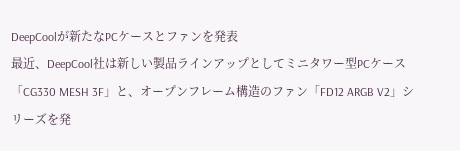DeepCoolが新たなPCケースとファンを発表
最近、DeepCool社は新しい製品ラインアップとしてミニタワー型PCケース「CG330 MESH 3F」と、オープンフレーム構造のファン「FD12 ARGB V2」シリーズを発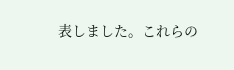表しました。これらの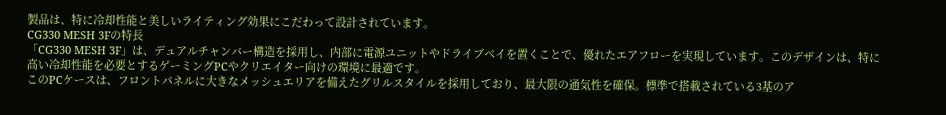製品は、特に冷却性能と美しいライティング効果にこだわって設計されています。
CG330 MESH 3Fの特長
「CG330 MESH 3F」は、デュアルチャンバー構造を採用し、内部に電源ユニットやドライブベイを置くことで、優れたエアフローを実現しています。このデザインは、特に高い冷却性能を必要とするゲーミングPCやクリエイター向けの環境に最適です。
このPCケースは、フロントパネルに大きなメッシュエリアを備えたグリルスタイルを採用しており、最大限の通気性を確保。標準で搭載されている3基のア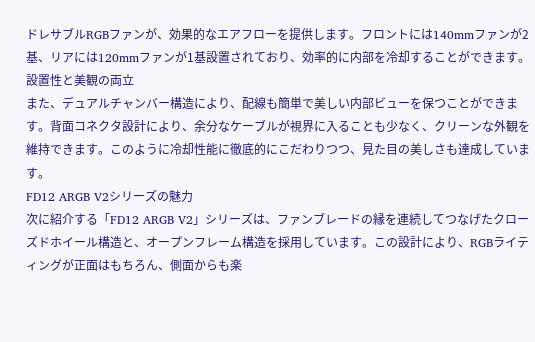ドレサブルRGBファンが、効果的なエアフローを提供します。フロントには140mmファンが2基、リアには120mmファンが1基設置されており、効率的に内部を冷却することができます。
設置性と美観の両立
また、デュアルチャンバー構造により、配線も簡単で美しい内部ビューを保つことができます。背面コネクタ設計により、余分なケーブルが視界に入ることも少なく、クリーンな外観を維持できます。このように冷却性能に徹底的にこだわりつつ、見た目の美しさも達成しています。
FD12 ARGB V2シリーズの魅力
次に紹介する「FD12 ARGB V2」シリーズは、ファンブレードの縁を連続してつなげたクローズドホイール構造と、オープンフレーム構造を採用しています。この設計により、RGBライティングが正面はもちろん、側面からも楽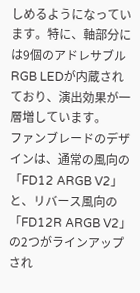しめるようになっています。特に、軸部分には9個のアドレサブルRGB LEDが内蔵されており、演出効果が一層増しています。
ファンブレードのデザインは、通常の風向の「FD12 ARGB V2」と、リバース風向の「FD12R ARGB V2」の2つがラインアップされ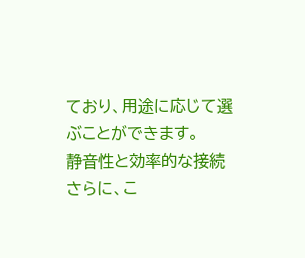ており、用途に応じて選ぶことができます。
静音性と効率的な接続
さらに、こ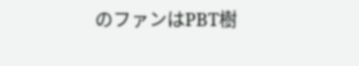のファンはPBT樹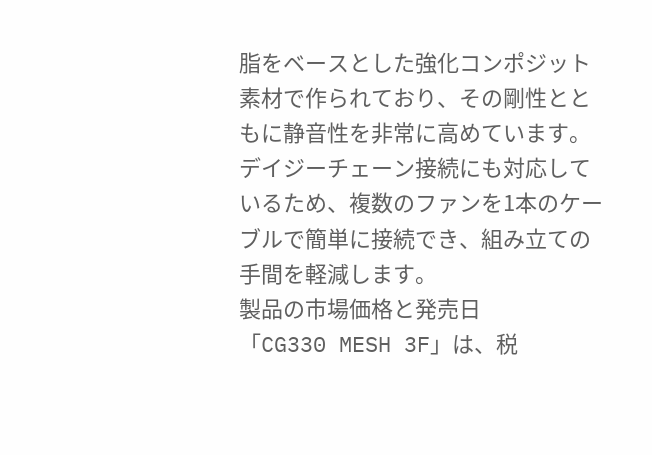脂をベースとした強化コンポジット素材で作られており、その剛性とともに静音性を非常に高めています。デイジーチェーン接続にも対応しているため、複数のファンを1本のケーブルで簡単に接続でき、組み立ての手間を軽減します。
製品の市場価格と発売日
「CG330 MESH 3F」は、税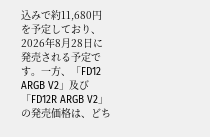込みで約11,680円を予定しており、2026年8月28日に発売される予定です。一方、「FD12 ARGB V2」及び「FD12R ARGB V2」の発売価格は、どち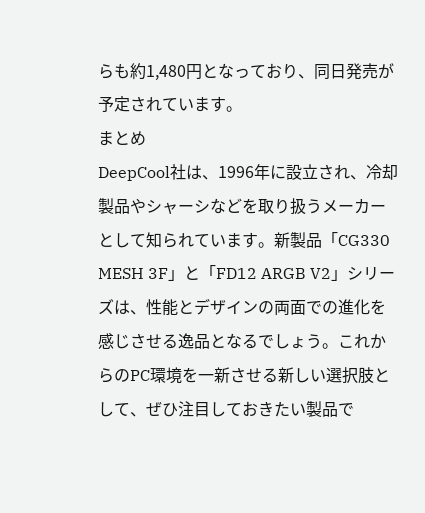らも約1,480円となっており、同日発売が予定されています。
まとめ
DeepCool社は、1996年に設立され、冷却製品やシャーシなどを取り扱うメーカーとして知られています。新製品「CG330 MESH 3F」と「FD12 ARGB V2」シリーズは、性能とデザインの両面での進化を感じさせる逸品となるでしょう。これからのPC環境を一新させる新しい選択肢として、ぜひ注目しておきたい製品で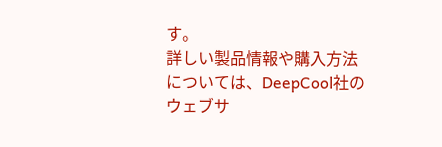す。
詳しい製品情報や購入方法については、DeepCool社のウェブサ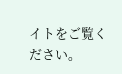イトをご覧ください。